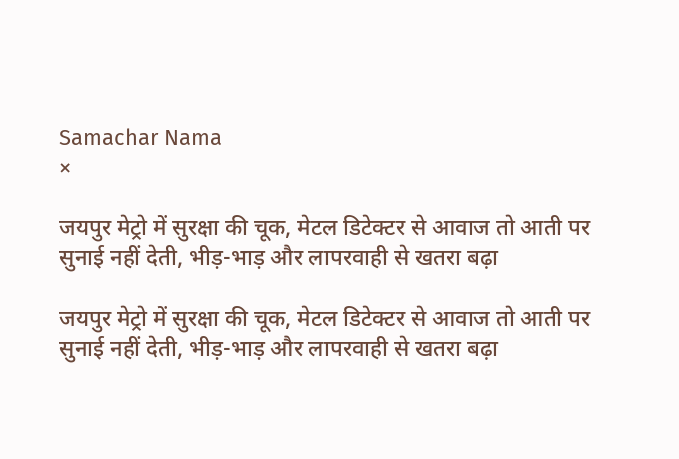Samachar Nama
×

जयपुर मेट्रो में सुरक्षा की चूक, मेटल डिटेक्टर से आवाज तो आती पर सुनाई नहीं देती, भीड़-भाड़ और लापरवाही से खतरा बढ़ा

जयपुर मेट्रो में सुरक्षा की चूक, मेटल डिटेक्टर से आवाज तो आती पर सुनाई नहीं देती, भीड़-भाड़ और लापरवाही से खतरा बढ़ा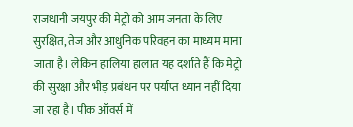राजधानी जयपुर की मेट्रो को आम जनता के लिए सुरक्षित, तेज और आधुनिक परिवहन का माध्यम माना जाता है। लेकिन हालिया हालात यह दर्शाते हैं कि मेट्रो की सुरक्षा और भीड़ प्रबंधन पर पर्याप्त ध्यान नहीं दिया जा रहा है। पीक ऑवर्स में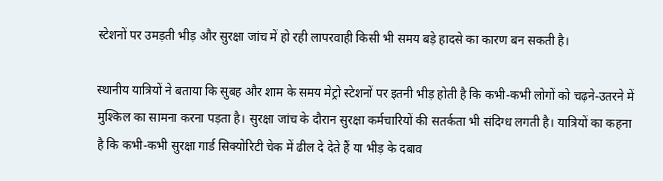स्टेशनों पर उमड़ती भीड़ और सुरक्षा जांच में हो रही लापरवाही किसी भी समय बड़े हादसे का कारण बन सकती है।

स्थानीय यात्रियों ने बताया कि सुबह और शाम के समय मेट्रो स्टेशनों पर इतनी भीड़ होती है कि कभी-कभी लोगों को चढ़ने-उतरने में मुश्किल का सामना करना पड़ता है। सुरक्षा जांच के दौरान सुरक्षा कर्मचारियों की सतर्कता भी संदिग्ध लगती है। यात्रियों का कहना है कि कभी-कभी सुरक्षा गार्ड सिक्योरिटी चेक में ढील दे देते हैं या भीड़ के दबाव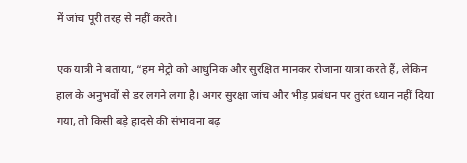में जांच पूरी तरह से नहीं करते।

एक यात्री ने बताया, “हम मेट्रो को आधुनिक और सुरक्षित मानकर रोजाना यात्रा करते हैं, लेकिन हाल के अनुभवों से डर लगने लगा है। अगर सुरक्षा जांच और भीड़ प्रबंधन पर तुरंत ध्यान नहीं दिया गया, तो किसी बड़े हादसे की संभावना बढ़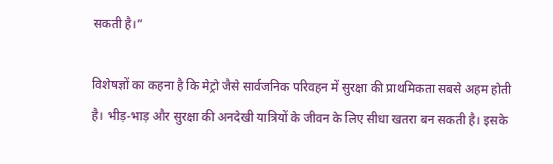सकती है।”

विशेषज्ञों का कहना है कि मेट्रो जैसे सार्वजनिक परिवहन में सुरक्षा की प्राथमिकता सबसे अहम होती है। भीड़-भाड़ और सुरक्षा की अनदेखी यात्रियों के जीवन के लिए सीधा खतरा बन सकती है। इसके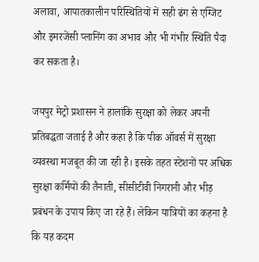अलावा, आपातकालीन परिस्थितियों में सही ढंग से एग्जिट और इमरजेंसी प्लानिंग का अभाव और भी गंभीर स्थिति पैदा कर सकता है।

जयपुर मेट्रो प्रशासन ने हालांकि सुरक्षा को लेकर अपनी प्रतिबद्धता जताई है और कहा है कि पीक ऑवर्स में सुरक्षा व्यवस्था मजबूत की जा रही है। इसके तहत स्टेशनों पर अधिक सुरक्षा कर्मियों की तैनाती, सीसीटीवी निगरानी और भीड़ प्रबंधन के उपाय किए जा रहे हैं। लेकिन यात्रियों का कहना है कि यह कदम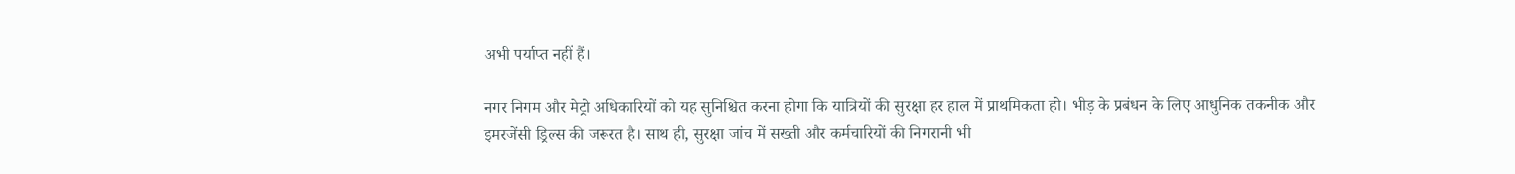अभी पर्याप्त नहीं हैं।

नगर निगम और मेट्रो अधिकारियों को यह सुनिश्चित करना होगा कि यात्रियों की सुरक्षा हर हाल में प्राथमिकता हो। भीड़ के प्रबंधन के लिए आधुनिक तकनीक और इमरजेंसी ड्रिल्स की जरूरत है। साथ ही, सुरक्षा जांच में सख्ती और कर्मचारियों की निगरानी भी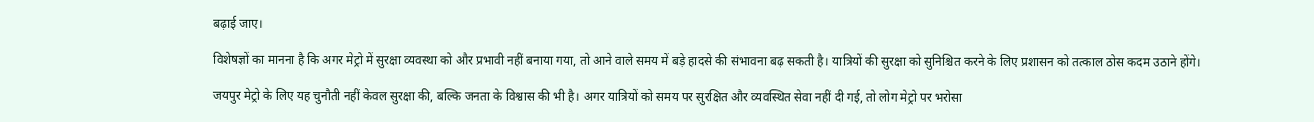बढ़ाई जाए।

विशेषज्ञों का मानना है कि अगर मेट्रो में सुरक्षा व्यवस्था को और प्रभावी नहीं बनाया गया, तो आने वाले समय में बड़े हादसे की संभावना बढ़ सकती है। यात्रियों की सुरक्षा को सुनिश्चित करने के लिए प्रशासन को तत्काल ठोस कदम उठाने होंगे।

जयपुर मेट्रो के लिए यह चुनौती नहीं केवल सुरक्षा की, बल्कि जनता के विश्वास की भी है। अगर यात्रियों को समय पर सुरक्षित और व्यवस्थित सेवा नहीं दी गई, तो लोग मेट्रो पर भरोसा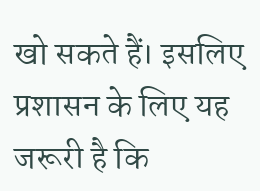खो सकते हैं। इसलिए प्रशासन के लिए यह जरूरी है कि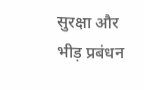सुरक्षा और भीड़ प्रबंधन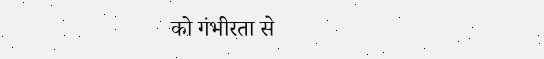को गंभीरता से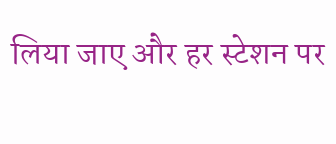लिया जाए और हर स्टेशन पर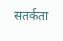सतर्कता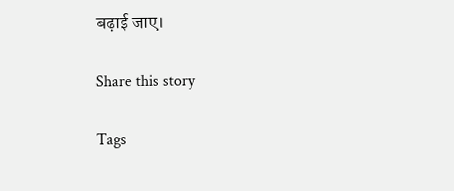बढ़ाई जाए।

Share this story

Tags